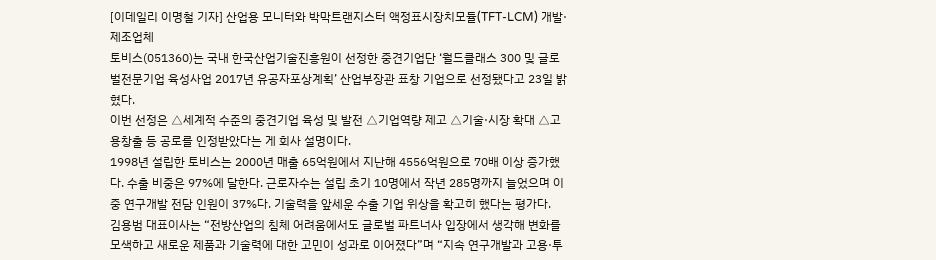[이데일리 이명철 기자] 산업용 모니터와 박막트랜지스터 액정표시장치모듈(TFT-LCM) 개발·제조업체
토비스(051360)는 국내 한국산업기술진흥원이 선정한 중견기업단 ‘월드클래스 300 및 글로벌전문기업 육성사업 2017년 유공자포상계획’ 산업부장관 표창 기업으로 선정됐다고 23일 밝혔다.
이번 선정은 △세계적 수준의 중견기업 육성 및 발전 △기업역량 제고 △기술·시장 확대 △고용창출 등 공로를 인정받았다는 게 회사 설명이다.
1998년 설립한 토비스는 2000년 매출 65억원에서 지난해 4556억원으로 70배 이상 증가했다. 수출 비중은 97%에 달한다. 근로자수는 설립 초기 10명에서 작년 285명까지 늘었으며 이중 연구개발 전담 인원이 37%다. 기술력을 앞세운 수출 기업 위상을 확고히 했다는 평가다.
김용범 대표이사는 “전방산업의 침체 어려움에서도 글로벌 파트너사 입장에서 생각해 변화를 모색하고 새로운 제품과 기술력에 대한 고민이 성과로 이어졌다”며 “지속 연구개발과 고용·투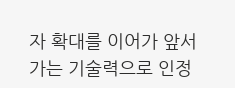자 확대를 이어가 앞서가는 기술력으로 인정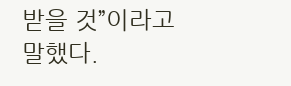받을 것”이라고 말했다.